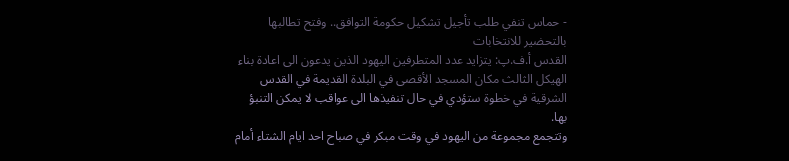- حماس تنفي طلب تأجيل تشكيل حكومة التوافق.. وفتح تطالبها بالتحضير للانتخابات
القدس أ.ف.پ: يتزايد عدد المتطرفين اليهود الذين يدعون الى اعادة بناء الهيكل الثالث مكان المسجد الأقصى في البلدة القديمة في القدس الشرقية في خطوة ستؤدي في حال تنفيذها الى عواقب لا يمكن التنبؤ بها.
وتتجمع مجموعة من اليهود في وقت مبكر في صباح احد ايام الشتاء أمام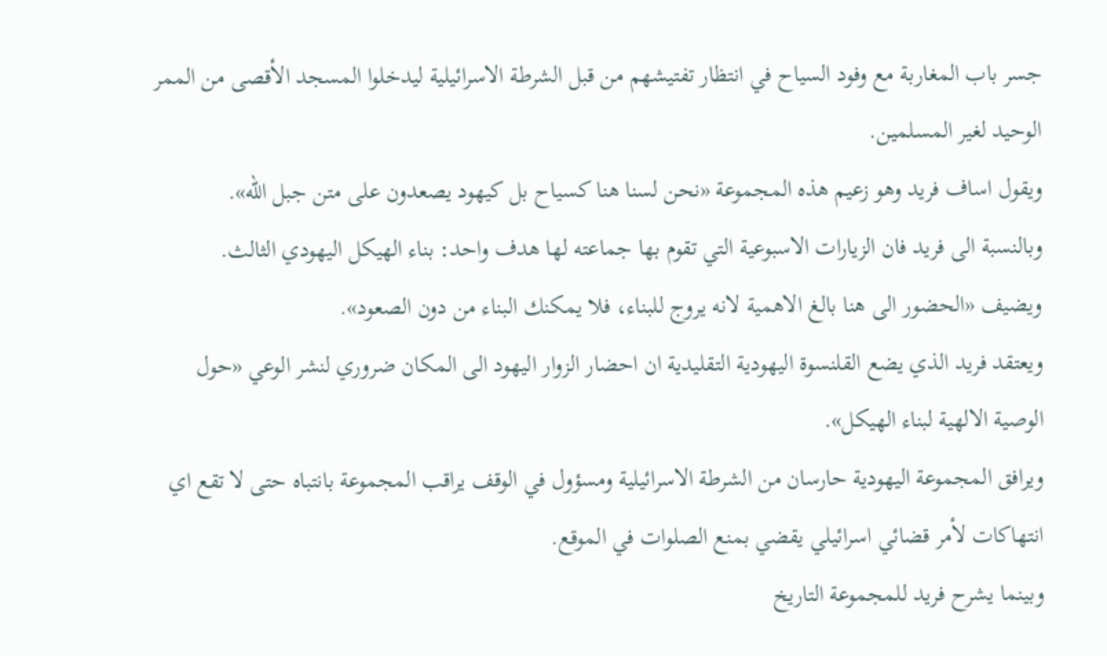جسر باب المغاربة مع وفود السياح في انتظار تفتيشهم من قبل الشرطة الاسرائيلية ليدخلوا المسجد الأقصى من الممر الوحيد لغير المسلمين.
ويقول اساف فريد وهو زعيم هذه المجموعة «نحن لسنا هنا كسياح بل كيهود يصعدون على متن جبل الله».
وبالنسبة الى فريد فان الزيارات الاسبوعية التي تقوم بها جماعته لها هدف واحد: بناء الهيكل اليهودي الثالث.
ويضيف «الحضور الى هنا بالغ الاهمية لانه يروج للبناء، فلا يمكنك البناء من دون الصعود».
ويعتقد فريد الذي يضع القلنسوة اليهودية التقليدية ان احضار الزوار اليهود الى المكان ضروري لنشر الوعي «حول الوصية الالهية لبناء الهيكل».
ويرافق المجموعة اليهودية حارسان من الشرطة الاسرائيلية ومسؤول في الوقف يراقب المجموعة بانتباه حتى لا تقع اي انتهاكات لأمر قضائي اسرائيلي يقضي بمنع الصلوات في الموقع.
وبينما يشرح فريد للمجموعة التاريخ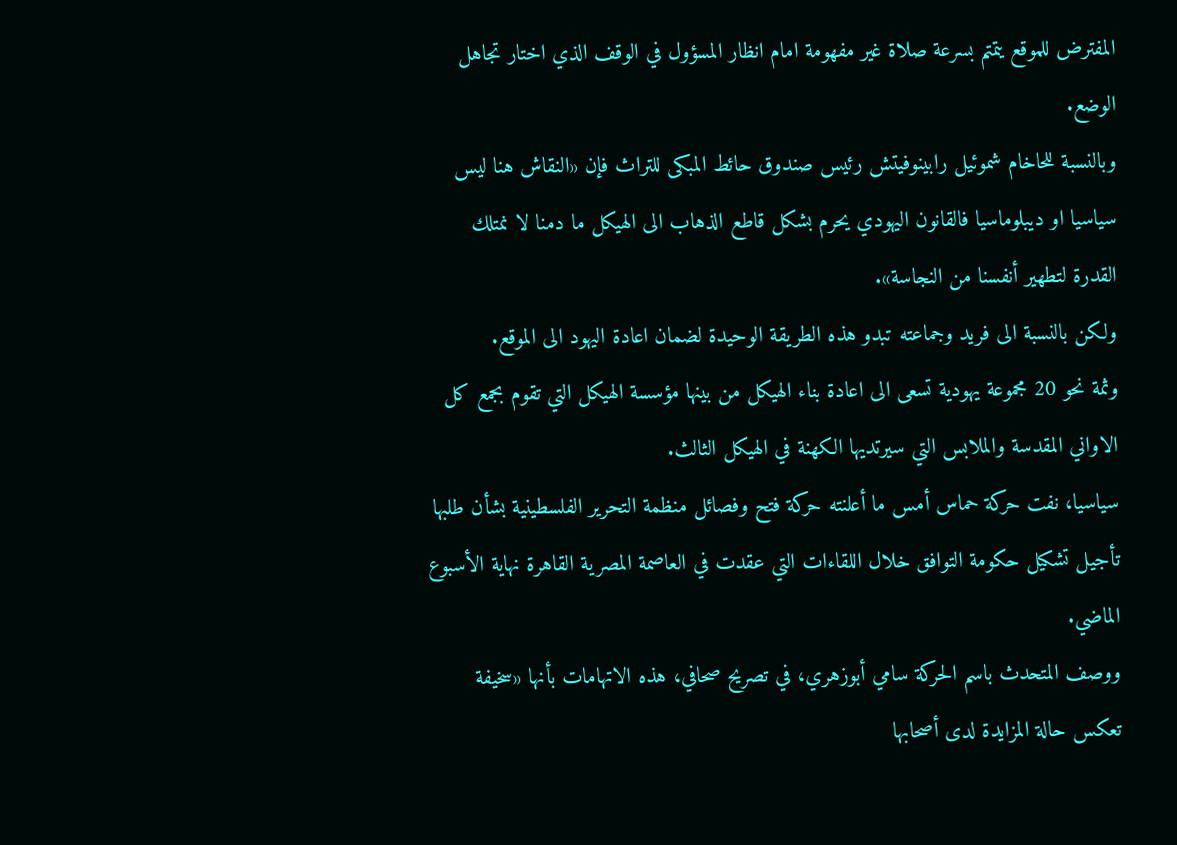المفترض للموقع يتمتم بسرعة صلاة غير مفهومة امام انظار المسؤول في الوقف الذي اختار تجاهل الوضع.
وبالنسبة للحاخام شموئيل رابينوفيتش رئيس صندوق حائط المبكى للتراث فإن «النقاش هنا ليس سياسيا او ديبلوماسيا فالقانون اليهودي يحرم بشكل قاطع الذهاب الى الهيكل ما دمنا لا نمتلك القدرة لتطهير أنفسنا من النجاسة».
ولكن بالنسبة الى فريد وجماعته تبدو هذه الطريقة الوحيدة لضمان اعادة اليهود الى الموقع.
وثمة نحو 20 مجموعة يهودية تسعى الى اعادة بناء الهيكل من بينها مؤسسة الهيكل التي تقوم بجمع كل الاواني المقدسة والملابس التي سيرتديها الكهنة في الهيكل الثالث.
سياسيا، نفت حركة حماس أمس ما أعلنته حركة فتح وفصائل منظمة التحرير الفلسطينية بشأن طلبها تأجيل تشكيل حكومة التوافق خلال اللقاءات التي عقدت في العاصمة المصرية القاهرة نهاية الأسبوع الماضي.
ووصف المتحدث باسم الحركة سامي أبوزهري، في تصريح صحافي، هذه الاتهامات بأنها «سخيفة تعكس حالة المزايدة لدى أصحابها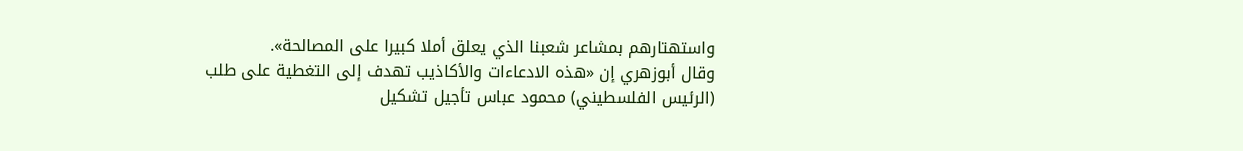واستهتارهم بمشاعر شعبنا الذي يعلق أملا كبيرا على المصالحة».
وقال أبوزهري إن «هذه الادعاءات والأكاذيب تهدف إلى التغطية على طلب (الرئيس الفلسطيني) محمود عباس تأجيل تشكيل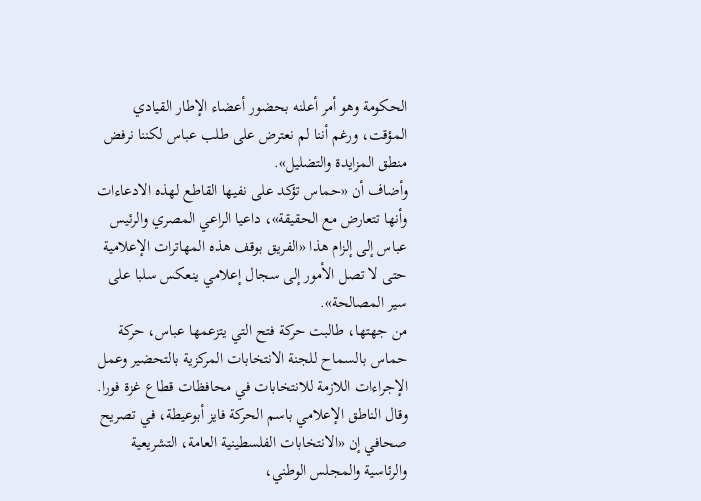الحكومة وهو أمر أعلنه بحضور أعضاء الإطار القيادي المؤقت، ورغم أننا لم نعترض على طلب عباس لكننا نرفض منطق المزايدة والتضليل».
وأضاف أن «حماس تؤكد على نفيها القاطع لهذه الادعاءات وأنها تتعارض مع الحقيقة»، داعيا الراعي المصري والرئيس عباس إلى إلزام هذا «الفريق بوقف هذه المهاترات الإعلامية حتى لا تصل الأمور إلى سجال إعلامي ينعكس سلبا على سير المصالحة».
من جهتها، طالبت حركة فتح التي يتزعمها عباس، حركة حماس بالسماح للجنة الانتخابات المركزية بالتحضير وعمل الإجراءات اللازمة للانتخابات في محافظات قطاع غزة فورا.
وقال الناطق الإعلامي باسم الحركة فايز أبوعيطة، في تصريح صحافي إن «الانتخابات الفلسطينية العامة، التشريعية والرئاسية والمجلس الوطني،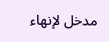مدخل لإنهاء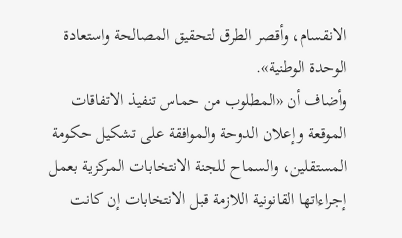الانقسام، وأقصر الطرق لتحقيق المصالحة واستعادة الوحدة الوطنية».
وأضاف أن «المطلوب من حماس تنفيذ الاتفاقات الموقعة وإعلان الدوحة والموافقة على تشكيل حكومة المستقلين، والسماح للجنة الانتخابات المركزية بعمل إجراءاتها القانونية اللازمة قبل الانتخابات إن كانت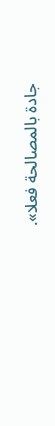جادة بالمصالحة فعلا».